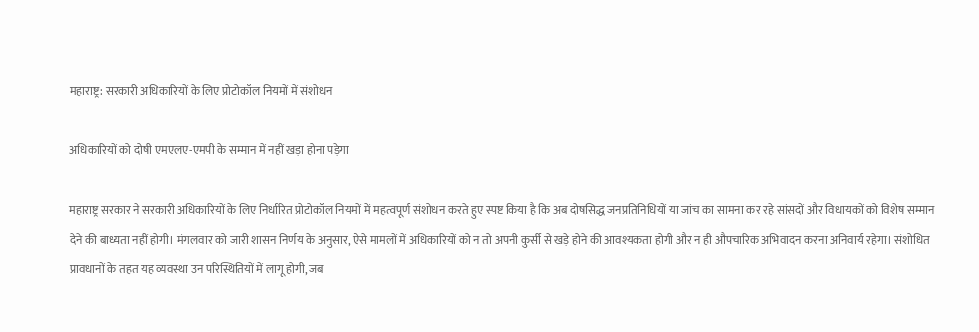महाराष्ट्र: सरकारी अधिकारियों के लिए प्रोटोकॉल नियमों में संशोधन

अधिकारियों को दोषी एमएलए-एमपी के सम्मान में नहीं खड़ा होना पड़ेगा

महाराष्ट्र सरकार ने सरकारी अधिकारियों के लिए निर्धारित प्रोटोकॉल नियमों में महत्वपूर्ण संशोधन करते हुए स्पष्ट किया है कि अब दोषसिद्ध जनप्रतिनिधियों या जांच का सामना कर रहे सांसदों और विधायकों को विशेष सम्मान देने की बाध्यता नहीं होगी। मंगलवार को जारी शासन निर्णय के अनुसार, ऐसे मामलों में अधिकारियों को न तो अपनी कुर्सी से खड़े होने की आवश्यकता होगी और न ही औपचारिक अभिवादन करना अनिवार्य रहेगा। संशोधित प्रावधानों के तहत यह व्यवस्था उन परिस्थितियों में लागू होगी, जब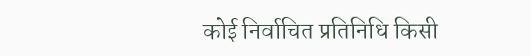कोई निर्वाचित प्रतिनिधि किसी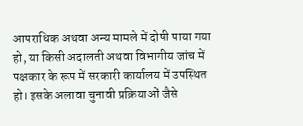आपराधिक अथवा अन्य मामले में दोषी पाया गया हो, या किसी अदालती अथवा विभागीय जांच में पक्षकार के रूप में सरकारी कार्यालय में उपस्थित हो। इसके अलावा चुनावी प्रक्रियाओं जैसे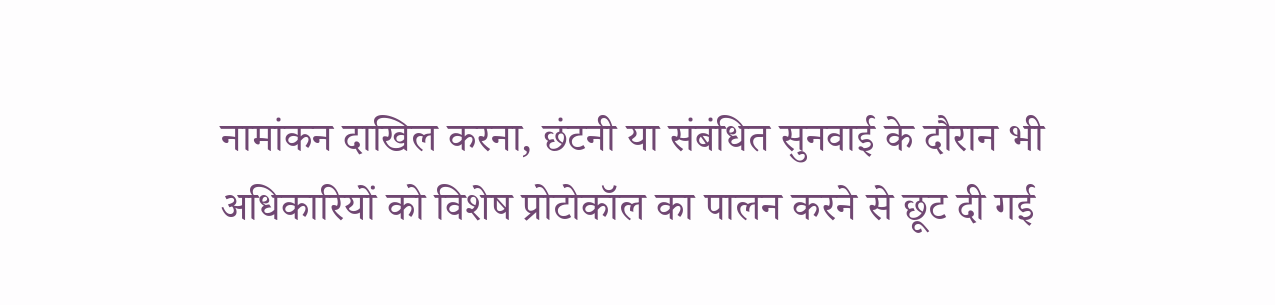नामांकन दाखिल करना, छंटनी या संबंधित सुनवाई के दौरान भी अधिकारियों को विशेष प्रोटोकॉल का पालन करने से छूट दी गई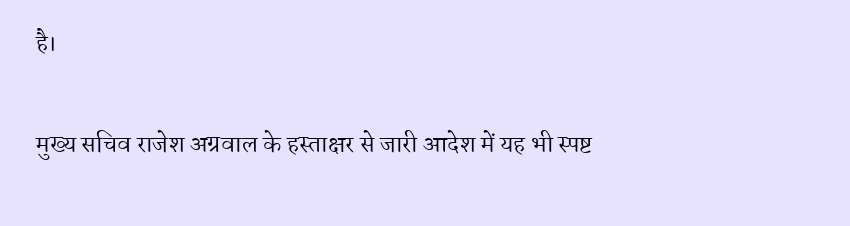है।

मुख्य सचिव राजेश अग्रवाल के हस्ताक्षर से जारी आदेश में यह भी स्पष्ट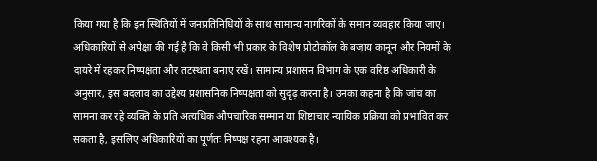किया गया है कि इन स्थितियों में जनप्रतिनिधियों के साथ सामान्य नागरिकों के समान व्यवहार किया जाए। अधिकारियों से अपेक्षा की गई है कि वे किसी भी प्रकार के विशेष प्रोटोकॉल के बजाय कानून और नियमों के दायरे में रहकर निष्पक्षता और तटस्थता बनाए रखें। सामान्य प्रशासन विभाग के एक वरिष्ठ अधिकारी के अनुसार, इस बदलाव का उद्देश्य प्रशासनिक निष्पक्षता को सुदृढ़ करना है। उनका कहना है कि जांच का सामना कर रहे व्यक्ति के प्रति अत्यधिक औपचारिक सम्मान या शिष्टाचार न्यायिक प्रक्रिया को प्रभावित कर सकता है, इसलिए अधिकारियों का पूर्णतः निष्पक्ष रहना आवश्यक है।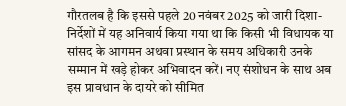गौरतलब है कि इससे पहले 20 नवंबर 2025 को जारी दिशा-निर्देशों में यह अनिवार्य किया गया था कि किसी भी विधायक या सांसद के आगमन अथवा प्रस्थान के समय अधिकारी उनके सम्मान में खड़े होकर अभिवादन करें। नए संशोधन के साथ अब इस प्रावधान के दायरे को सीमित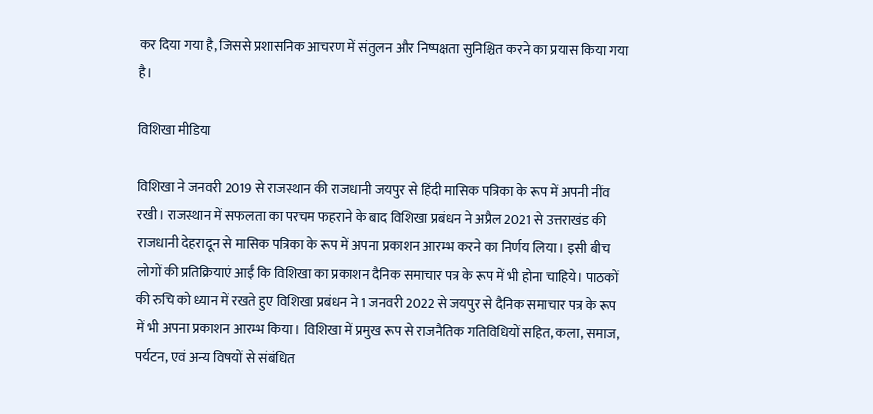कर दिया गया है, जिससे प्रशासनिक आचरण में संतुलन और निष्पक्षता सुनिश्चित करने का प्रयास किया गया है।

विशिखा मीडिया

विशिखा ने जनवरी 2019 से राजस्थान की राजधानी जयपुर से हिंदी मासिक पत्रिका के रूप में अपनी नींव रखी। राजस्थान में सफलता का परचम फहराने के बाद विशिखा प्रबंधन ने अप्रैल 2021 से उत्तराखंड की राजधानी देहरादून से मासिक पत्रिका के रूप में अपना प्रकाशन आरम्भ करने का निर्णय लिया। इसी बीच लोगों की प्रतिक्रियाएं आईं कि विशिखा का प्रकाशन दैनिक समाचार पत्र के रूप में भी होना चाहिये। पाठकों की रुचि को ध्यान में रखते हुए विशिखा प्रबंधन ने 1 जनवरी 2022 से जयपुर से दैनिक समाचार पत्र के रूप में भी अपना प्रकाशन आरम्भ किया। विशिखा में प्रमुख रूप से राजनैतिक गतिविधियों सहित, कला, समाज, पर्यटन, एवं अन्य विषयों से संबंधित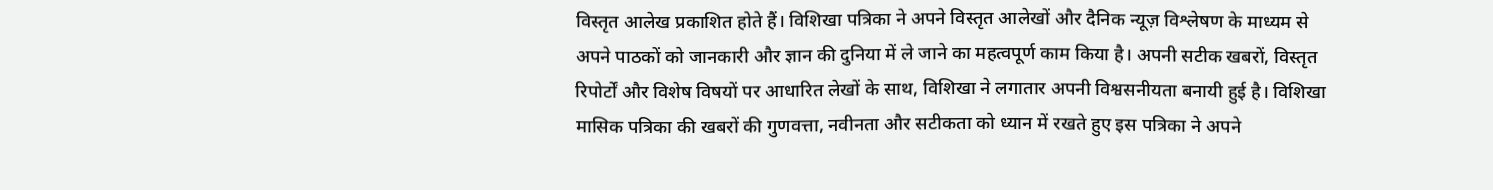विस्तृत आलेख प्रकाशित होते हैं। विशिखा पत्रिका ने अपने विस्तृत आलेखों और दैनिक न्यूज़ विश्लेषण के माध्यम से अपने पाठकों को जानकारी और ज्ञान की दुनिया में ले जाने का महत्वपूर्ण काम किया है। अपनी सटीक खबरों, विस्तृत रिपोर्टों और विशेष विषयों पर आधारित लेखों के साथ, विशिखा ने लगातार अपनी विश्वसनीयता बनायी हुई है। विशिखा मासिक पत्रिका की खबरों की गुणवत्ता, नवीनता और सटीकता को ध्यान में रखते हुए इस पत्रिका ने अपने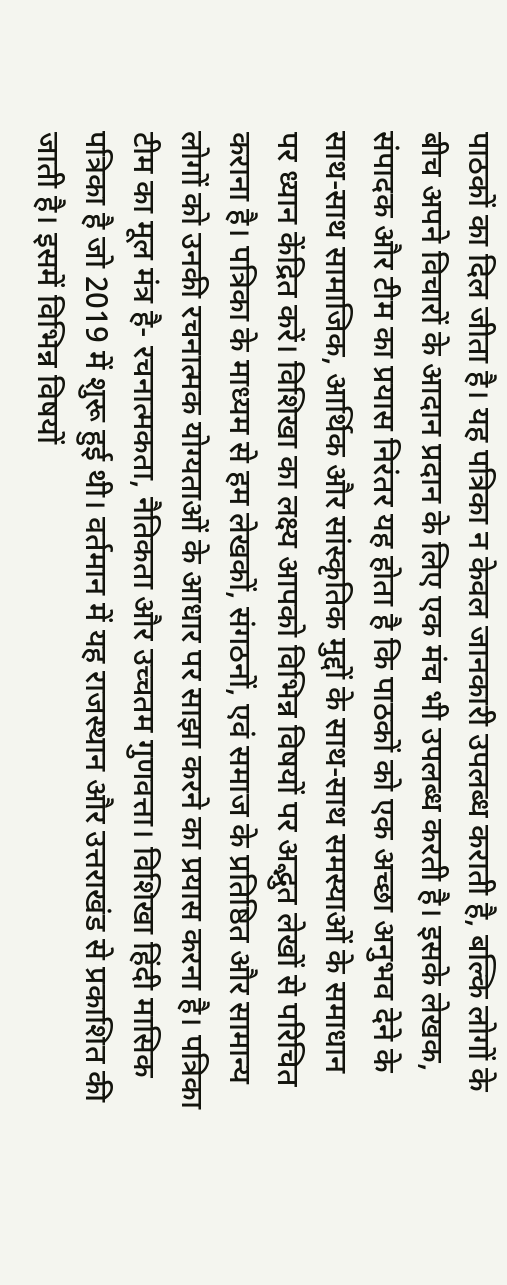पाठकों का दिल जीता है। यह पत्रिका न केवल जानकारी उपलब्ध कराती है, बल्कि लोगों के बीच अपने विचारों के आदान प्रदान के लिए एक मंच भी उपलब्ध करती है। इसके लेखक, संपादक और टीम का प्रयास निरंतर यह होता है कि पाठकों को एक अच्छा अनुभव देने के साथ-साथ सामाजिक, आर्थिक और सांस्कृतिक मुद्दों के साथ-साथ समस्याओं के समाधान पर ध्यान केंद्रित करें। विशिखा का लक्ष्य आपको विभिन्न विषयों पर अद्भुत लेखों से परिचित कराना है। पत्रिका के माध्यम से हम लेखकों, संगठनों, एवं समाज के प्रतिष्ठित और सामान्य लोगों को उनकी रचनात्मक योग्यताओं के आधार पर साझा करने का प्रयास करना है। पत्रिका टीम का मूल मंत्र है- रचनात्मकता, नैतिकता और उच्चतम गुणवत्ता। विशिखा हिंदी मासिक पत्रिका है जो 2019 में शुरू हुई थी। वर्तमान में यह राजस्थान और उत्तराखंड से प्रकाशित की जाती है। इसमें विभिन्न विषयों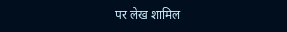पर लेख शामिल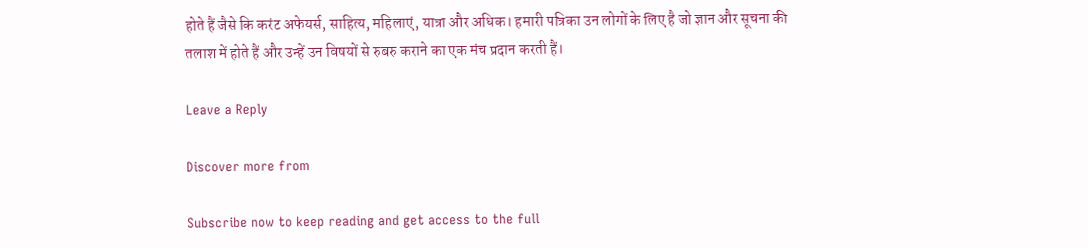होते हैं जैसे कि करंट अफेयर्स, साहित्य, महिलाएं, यात्रा और अधिक। हमारी पत्रिका उन लोगों के लिए है जो ज्ञान और सूचना की तलाश में होते हैं और उन्हें उन विषयों से रुबरु कराने का एक मंच प्रदान करती हैं।

Leave a Reply

Discover more from

Subscribe now to keep reading and get access to the full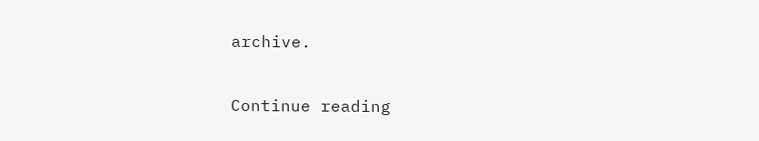archive.

Continue reading